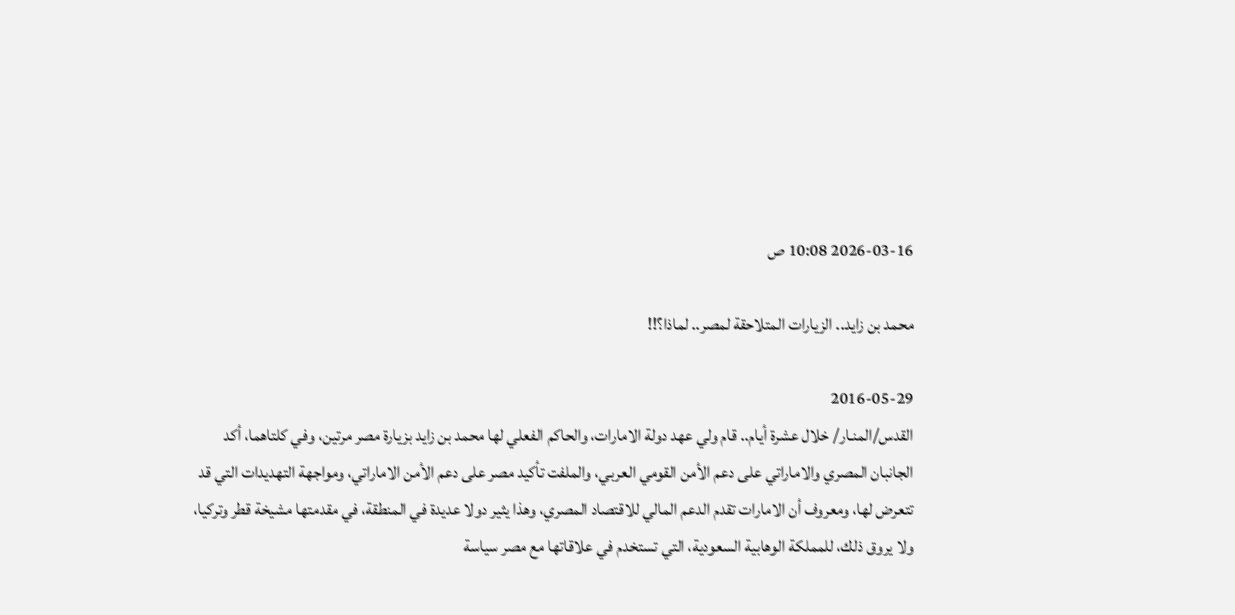2026-03-16 10:08 ص

محمد بن زايد.. الزيارات المتلاحقة لمصر.. لماذا؟!!

2016-05-29
القدس/المنـار/ خلال عشرة أيام.. قام ولي عهد دولة الامارات، والحاكم الفعلي لها محمد بن زايد بزيارة مصر مرتين، وفي كلتاهما، أكد الجانبان المصري والاماراتي على دعم الأمن القومي العربي، والملفت تأكيد مصر على دعم الأمن الاماراتي، ومواجهة التهديدات التي قد تتعرض لها، ومعروف أن الامارات تقدم الدعم المالي للاقتصاد المصري، وهذا يثير دولا عديدة في المنطقة، في مقدمتها مشيخة قطر وتركيا، ولا يروق ذلك، للمملكة الوهابية السعودية، التي تستخدم في علاقاتها مع مصر سياسة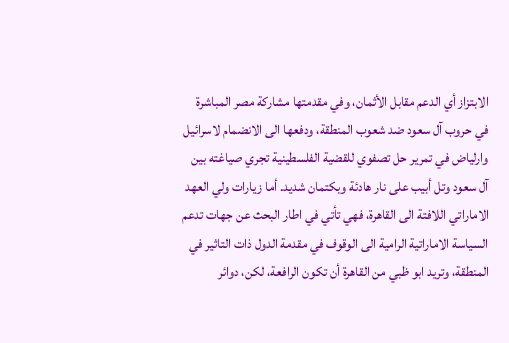الابتزاز أي الدعم مقابل الأثمان، وفي مقدمتها مشاركة مصر المباشرة في حروب آل سعود ضد شعوب المنطقة، ودفعها الى الانضمام لاسرائيل وارلياض في تمرير حل تصفوي للقضية الفلسطينية تجري صياغته بين آل سعود وتل أبيب على نار هادئة وبكتمان شديد. أما زيارات ولي العهد الاماراتي اللافتة الى القاهرة، فهي تأتي في اطار البحث عن جهات تدعم السياسة الاماراتية الرامية الى الوقوف في مقدمة الدول ذات التاثير في المنطقة، وتريد ابو ظبي من القاهرة أن تكون الرافعة، لكن، دوائر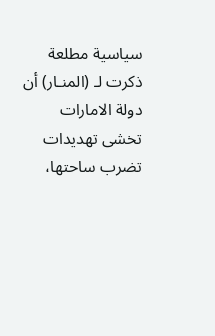سياسية مطلعة ذكرت لـ (المنـار) أن دولة الامارات تخشى تهديدات تضرب ساحتها،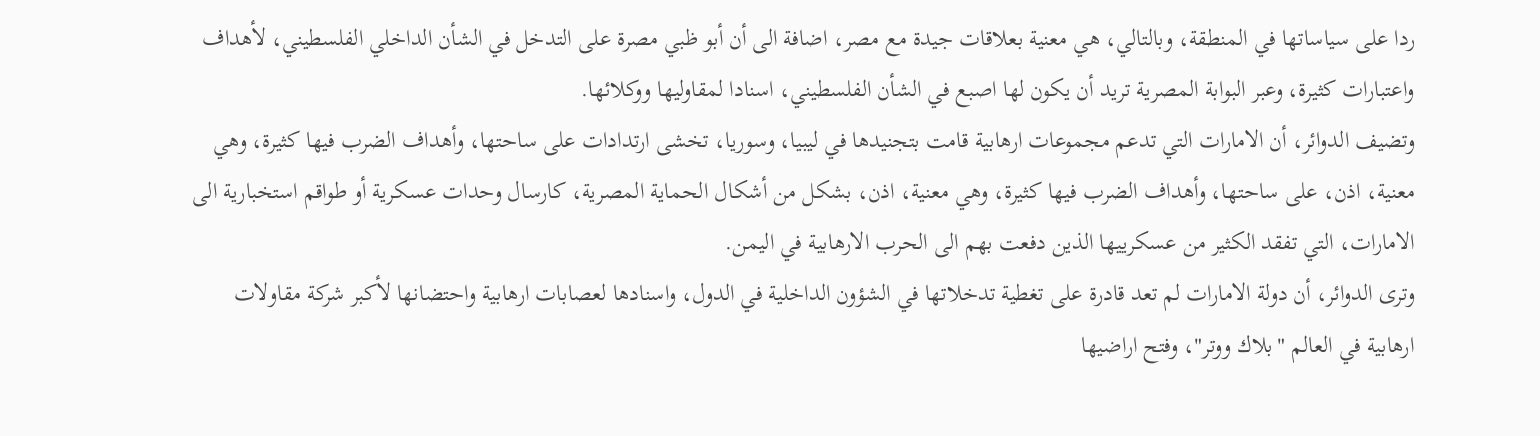ردا على سياساتها في المنطقة، وبالتالي، هي معنية بعلاقات جيدة مع مصر، اضافة الى أن أبو ظبي مصرة على التدخل في الشأن الداخلي الفلسطيني، لأهداف واعتبارات كثيرة، وعبر البوابة المصرية تريد أن يكون لها اصبع في الشأن الفلسطيني، اسنادا لمقاوليها ووكلائها.
وتضيف الدوائر، أن الامارات التي تدعم مجموعات ارهابية قامت بتجنيدها في ليبيا، وسوريا، تخشى ارتدادات على ساحتها، وأهداف الضرب فيها كثيرة، وهي معنية، اذن، على ساحتها، وأهداف الضرب فيها كثيرة، وهي معنية، اذن، بشكل من أشكال الحماية المصرية، كارسال وحدات عسكرية أو طواقم استخبارية الى الامارات، التي تفقد الكثير من عسكرييها الذين دفعت بهم الى الحرب الارهابية في اليمن.
وترى الدوائر، أن دولة الامارات لم تعد قادرة على تغطية تدخلاتها في الشؤون الداخلية في الدول، واسنادها لعصابات ارهابية واحتضانها لأكبر شركة مقاولات ارهابية في العالم "بلاك ووتر"، وفتح اراضيها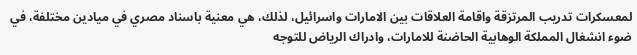لمعسكرات تدريب المرتزقة واقامة العلاقات بين الامارات واسرائيل، لذلك، هي معنية باسناد مصري في ميادين مختلفة، في ضوء انشغال المملكة الوهابية الحاضنة للامارات، وادراك الرياض للتوجه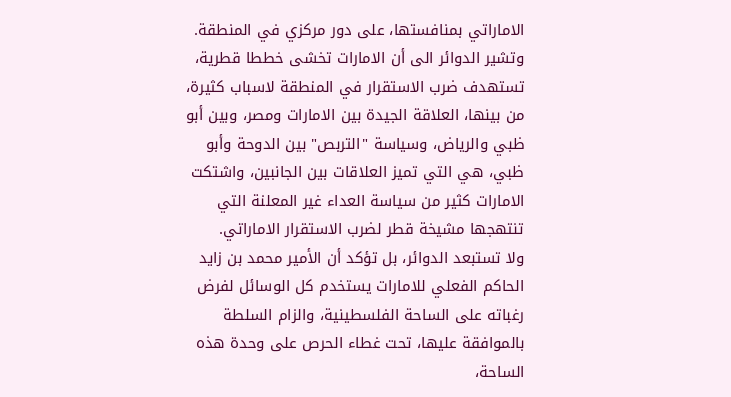الاماراتي بمنافستها، على دور مركزي في المنطقة.
وتشير الدوائر الى أن الامارات تخشى خططا قطرية، تستهدف ضرب الاستقرار في المنطقة لاسباب كثيرة، من بينها، العلاقة الجيدة بين الامارات ومصر، وبين أبو ظبي والرياض، وسياسة "التربص" بين الدوحة وأبو ظبي، هي التي تميز العلاقات بين الجانبين، واشتكت الامارات كثير من سياسة العداء غير المعلنة التي تنتهجها مشيخة قطر لضرب الاستقرار الاماراتي.
ولا تستبعد الدوائر، بل تؤكد أن الأمير محمد بن زايد الحاكم الفعلي للامارات يستخدم كل الوسائل لفرض رغباته على الساحة الفلسطينية، والزام السلطة بالموافقة عليها، تحت غطاء الحرص على وحدة هذه الساحة،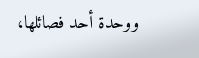ووحدة أحد فصائلها،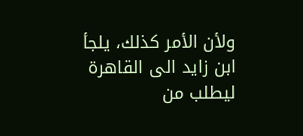ولأن الأمر كذلك، يلجأ ابن زايد الى القاهرة ليطلب من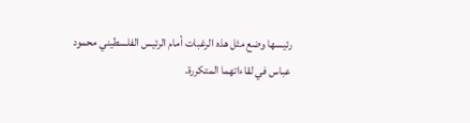رئيسها وضع مثل هذه الرغبات أمام الرئيس الفلسطيني محمود عباس في لقاءاتهما المتكررة.